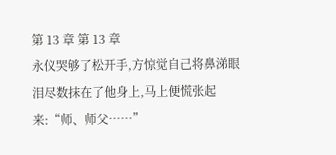第 13 章 第 13 章
永仪哭够了松开手,方惊觉自己将鼻涕眼泪尽数抹在了他身上,马上便慌张起来:“师、师父……”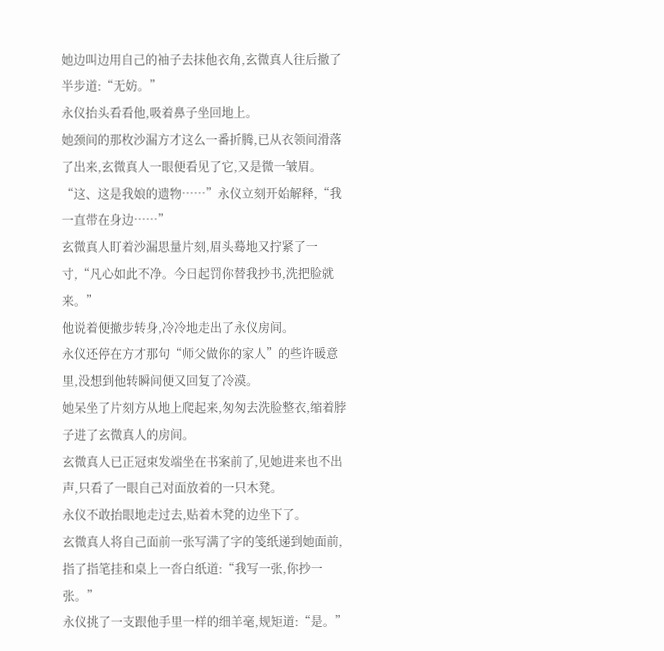她边叫边用自己的袖子去抹他衣角,玄微真人往后撤了半步道:“无妨。”
永仪抬头看看他,吸着鼻子坐回地上。
她颈间的那枚沙漏方才这么一番折腾,已从衣领间滑落了出来,玄微真人一眼便看见了它,又是微一皱眉。
“这、这是我娘的遗物……”永仪立刻开始解释,“我一直带在身边……”
玄微真人盯着沙漏思量片刻,眉头蓦地又拧紧了一寸,“凡心如此不净。今日起罚你替我抄书,洗把脸就来。”
他说着便撤步转身,冷冷地走出了永仪房间。
永仪还停在方才那句“师父做你的家人”的些许暖意里,没想到他转瞬间便又回复了冷漠。
她呆坐了片刻方从地上爬起来,匆匆去洗脸整衣,缩着脖子进了玄微真人的房间。
玄微真人已正冠束发端坐在书案前了,见她进来也不出声,只看了一眼自己对面放着的一只木凳。
永仪不敢抬眼地走过去,贴着木凳的边坐下了。
玄微真人将自己面前一张写满了字的笺纸递到她面前,指了指笔挂和桌上一沓白纸道:“我写一张,你抄一张。”
永仪挑了一支跟他手里一样的细羊毫,规矩道:“是。”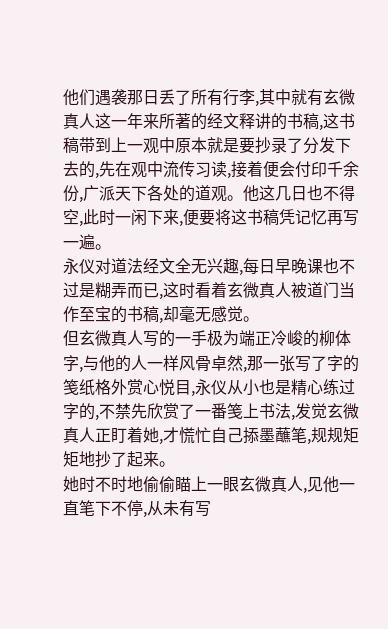他们遇袭那日丢了所有行李,其中就有玄微真人这一年来所著的经文释讲的书稿,这书稿带到上一观中原本就是要抄录了分发下去的,先在观中流传习读,接着便会付印千余份,广派天下各处的道观。他这几日也不得空,此时一闲下来,便要将这书稿凭记忆再写一遍。
永仪对道法经文全无兴趣,每日早晚课也不过是糊弄而已,这时看着玄微真人被道门当作至宝的书稿,却毫无感觉。
但玄微真人写的一手极为端正冷峻的柳体字,与他的人一样风骨卓然,那一张写了字的笺纸格外赏心悦目,永仪从小也是精心练过字的,不禁先欣赏了一番笺上书法,发觉玄微真人正盯着她,才慌忙自己掭墨蘸笔,规规矩矩地抄了起来。
她时不时地偷偷瞄上一眼玄微真人,见他一直笔下不停,从未有写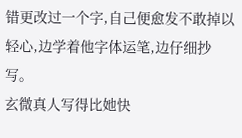错更改过一个字,自己便愈发不敢掉以轻心,边学着他字体运笔,边仔细抄写。
玄微真人写得比她快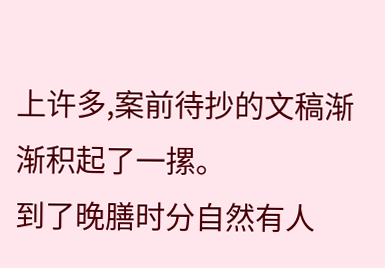上许多,案前待抄的文稿渐渐积起了一摞。
到了晚膳时分自然有人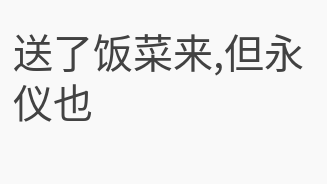送了饭菜来,但永仪也